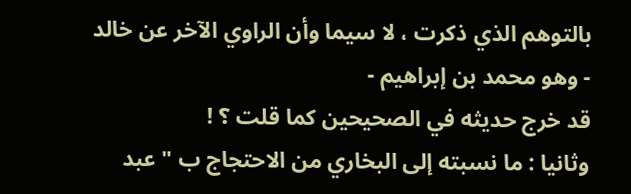بالتوهم الذي ذكرت ، لا سيما وأن الراوي الآخر عن خالد - وهو محمد بن إبراهيم -
قد خرج حديثه في الصحيحين كما قلت ؟ !
وثانيا : ما نسبته إلى البخاري من الاحتجاج ب " عبد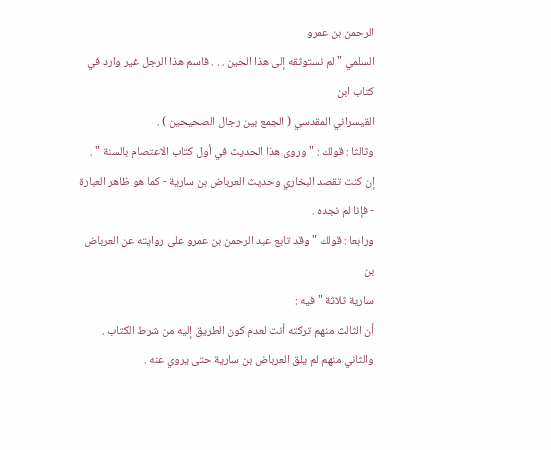الرحمن بن عمرو
السلمي " لم نستوثقه إلى هذا الحين . . . فاسم هذا الرجل غير وارد في كتاب ابن
القيسراني المقدسي ( الجمع بين رجال الصحيحين ) .
وثالثا : قولك : " وروى هذا الحديث في أول كتاب الاعتصام بالسنة " .
إن كنت تقصد البخاري وحديث العرباض بن سارية - كما هو ظاهر العبارة
- فإنا لم نجده .
ورابعا : قولك " وقد تابع عبد الرحمن بن عمرو على روايته عن العرباض بن
سارية ثلاثة " فيه :
أن الثالث منهم تركته أنت لعدم كون الطريق إليه من شرط الكتاب .
والثاني منهم لم يلق العرباض بن سارية حتى يروي عنه .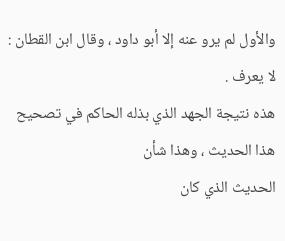والأول لم يرو عنه إلا أبو داود ، وقال ابن القطان : لا يعرف .
هذه نتيجة الجهد الذي بذله الحاكم في تصحيح هذا الحديث ، وهذا شأن
الحديث الذي كان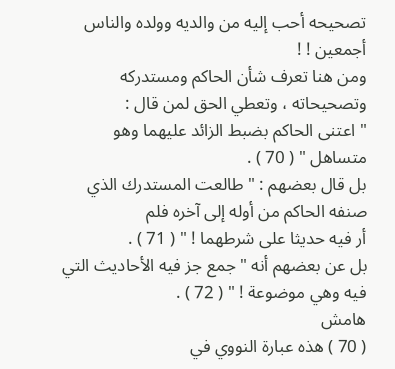تصحيحه أحب إليه من والديه وولده والناس أجمعين ! !
ومن هنا تعرف شأن الحاكم ومستدركه وتصحيحاته ، وتعطي الحق لمن قال :
" اعتنى الحاكم بضبط الزائد عليهما وهو متساهل " ( 70 ) .
بل قال بعضهم : " طالعت المستدرك الذي صنفه الحاكم من أوله إلى آخره فلم
أر فيه حديثا على شرطهما ! " ( 71 ) .
بل عن بعضهم أنه " جمع جز فيه الأحاديث التي فيه وهي موضوعة ! " ( 72 ) .
هامش
( 70 ) هذه عبارة النووي في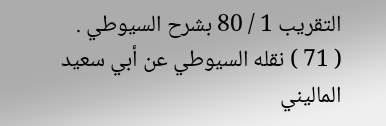التقريب 1 / 80 بشرح السيوطي .
( 71 ) نقله السيوطي عن أبي سعيد الماليني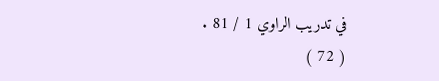في تدريب الراوي 1 / 81 .
( 72 )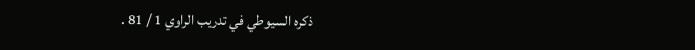ذكره السيوطي في تدريب الراوي 1 / 81 .